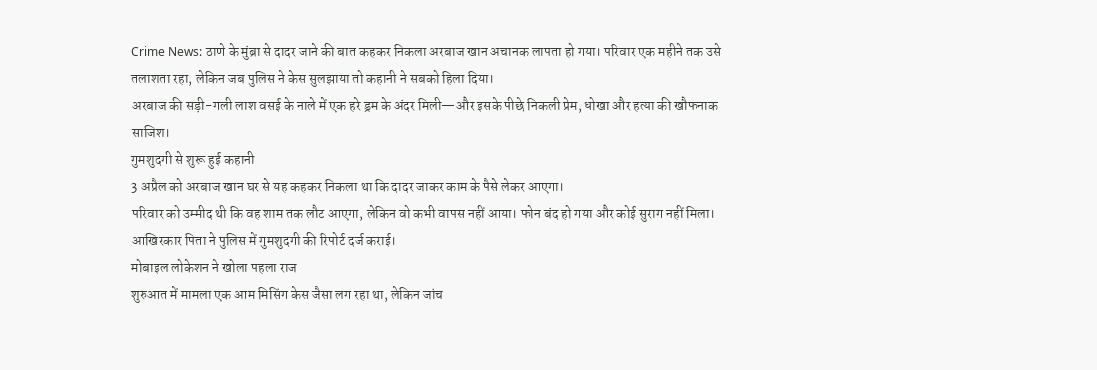Crime News: ठाणे के मुंब्रा से दादर जाने की बात कहकर निकला अरबाज खान अचानक लापता हो गया। परिवार एक महीने तक उसे तलाशता रहा, लेकिन जब पुलिस ने केस सुलझाया तो कहानी ने सबको हिला दिया।
अरबाज की सड़ी-गली लाश वसई के नाले में एक हरे ड्रम के अंदर मिली—और इसके पीछे निकली प्रेम, धोखा और हत्या की खौफनाक साजिश।
गुमशुदगी से शुरू हुई कहानी
3 अप्रैल को अरबाज खान घर से यह कहकर निकला था कि दादर जाकर काम के पैसे लेकर आएगा।
परिवार को उम्मीद थी कि वह शाम तक लौट आएगा, लेकिन वो कभी वापस नहीं आया। फोन बंद हो गया और कोई सुराग नहीं मिला।
आखिरकार पिता ने पुलिस में गुमशुदगी की रिपोर्ट दर्ज कराई।
मोबाइल लोकेशन ने खोला पहला राज
शुरुआत में मामला एक आम मिसिंग केस जैसा लग रहा था, लेकिन जांच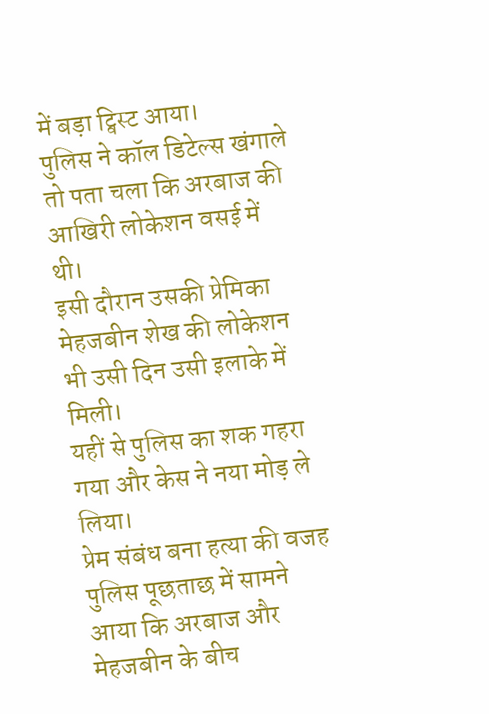में बड़ा ट्विस्ट आया।
पुलिस ने कॉल डिटेल्स खंगाले तो पता चला कि अरबाज की आखिरी लोकेशन वसई में थी।
इसी दौरान उसकी प्रेमिका मेहजबीन शेख की लोकेशन भी उसी दिन उसी इलाके में मिली।
यहीं से पुलिस का शक गहरा गया और केस ने नया मोड़ ले लिया।
प्रेम संबंध बना हत्या की वजह
पुलिस पूछताछ में सामने आया कि अरबाज और मेहजबीन के बीच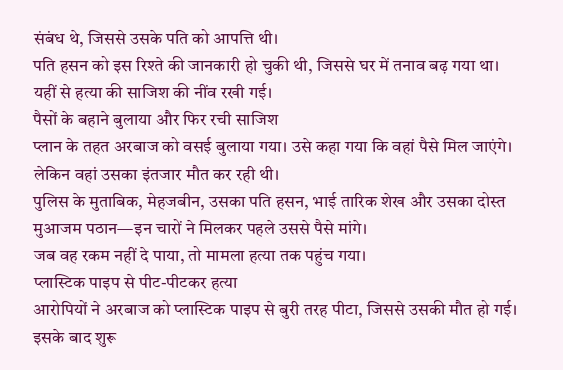संबंध थे, जिससे उसके पति को आपत्ति थी।
पति हसन को इस रिश्ते की जानकारी हो चुकी थी, जिससे घर में तनाव बढ़ गया था।
यहीं से हत्या की साजिश की नींव रखी गई।
पैसों के बहाने बुलाया और फिर रची साजिश
प्लान के तहत अरबाज को वसई बुलाया गया। उसे कहा गया कि वहां पैसे मिल जाएंगे।
लेकिन वहां उसका इंतजार मौत कर रही थी।
पुलिस के मुताबिक, मेहजबीन, उसका पति हसन, भाई तारिक शेख और उसका दोस्त मुआजम पठान—इन चारों ने मिलकर पहले उससे पैसे मांगे।
जब वह रकम नहीं दे पाया, तो मामला हत्या तक पहुंच गया।
प्लास्टिक पाइप से पीट-पीटकर हत्या
आरोपियों ने अरबाज को प्लास्टिक पाइप से बुरी तरह पीटा, जिससे उसकी मौत हो गई।
इसके बाद शुरू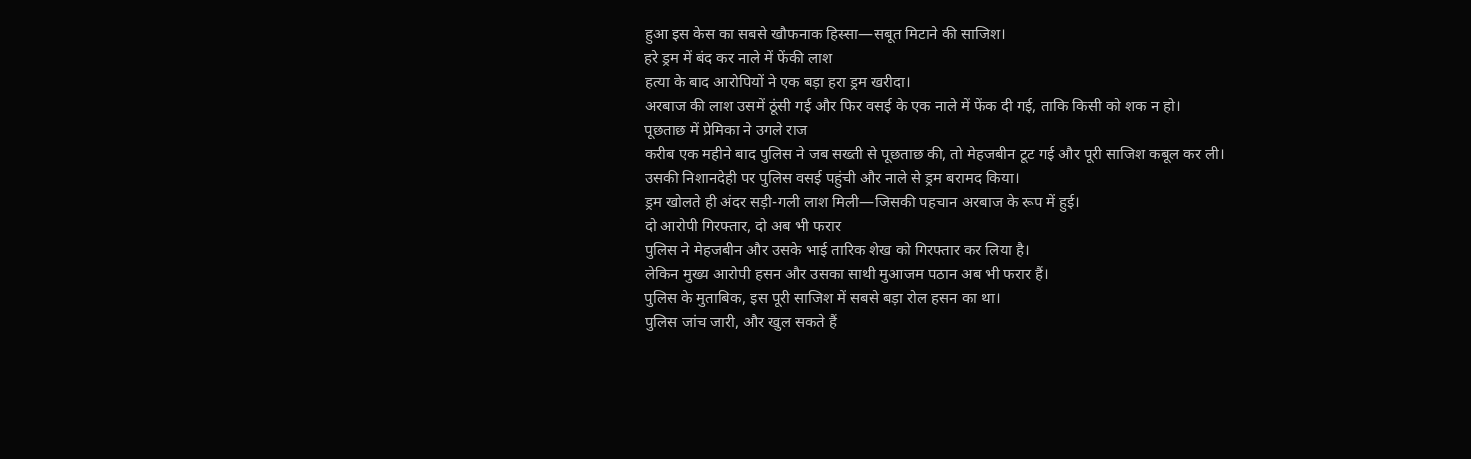हुआ इस केस का सबसे खौफनाक हिस्सा—सबूत मिटाने की साजिश।
हरे ड्रम में बंद कर नाले में फेंकी लाश
हत्या के बाद आरोपियों ने एक बड़ा हरा ड्रम खरीदा।
अरबाज की लाश उसमें ठूंसी गई और फिर वसई के एक नाले में फेंक दी गई, ताकि किसी को शक न हो।
पूछताछ में प्रेमिका ने उगले राज
करीब एक महीने बाद पुलिस ने जब सख्ती से पूछताछ की, तो मेहजबीन टूट गई और पूरी साजिश कबूल कर ली।
उसकी निशानदेही पर पुलिस वसई पहुंची और नाले से ड्रम बरामद किया।
ड्रम खोलते ही अंदर सड़ी-गली लाश मिली—जिसकी पहचान अरबाज के रूप में हुई।
दो आरोपी गिरफ्तार, दो अब भी फरार
पुलिस ने मेहजबीन और उसके भाई तारिक शेख को गिरफ्तार कर लिया है।
लेकिन मुख्य आरोपी हसन और उसका साथी मुआजम पठान अब भी फरार हैं।
पुलिस के मुताबिक, इस पूरी साजिश में सबसे बड़ा रोल हसन का था।
पुलिस जांच जारी, और खुल सकते हैं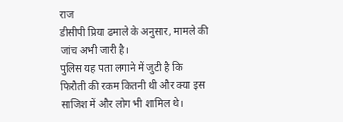राज
डीसीपी प्रिया ढमाले के अनुसार, मामले की जांच अभी जारी है।
पुलिस यह पता लगाने में जुटी है कि फिरौती की रकम कितनी थी और क्या इस साजिश में और लोग भी शामिल थे।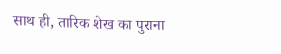साथ ही, तारिक शेख का पुराना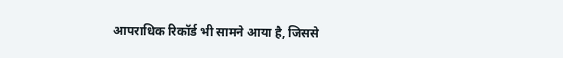आपराधिक रिकॉर्ड भी सामने आया है, जिससे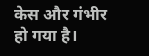केस और गंभीर हो गया है।